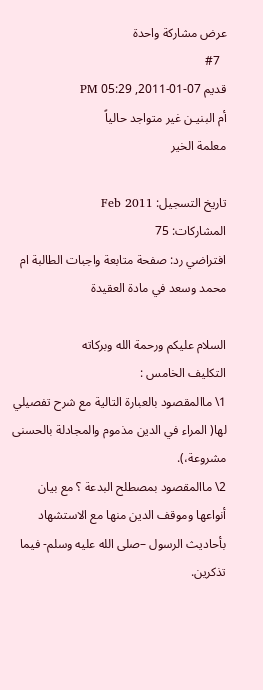عرض مشاركة واحدة
  #7
قديم 07-01-2011, 05:29 PM
أم البنيـن غير متواجد حالياً
معلمة الخير

تاريخ التسجيل: Feb 2011
المشاركات: 75
افتراضي رد: صفحة متابعة واجبات الطالبة ام محمد وسعد في مادة العقيدة

السلام عليكم ورحمة الله وبركاته
التكليف الخامس :
1\ ماالمقصود بالعبارة التالية مع شرح تفصيلي لها( المراء في الدين مذموم والمجادلة بالحسنى مشروعة،).
2\ ماالمقصود بمصطلح البدعة ؟ مع بيان أنواعها وموقف الدين منها مع الاستشهاد بأحاديث الرسول –صلى الله عليه وسلم- فيما تذكرين.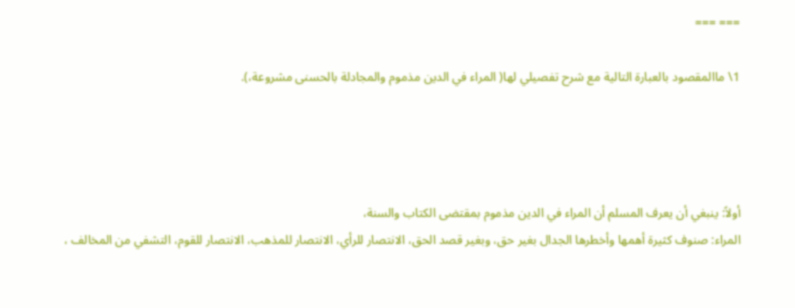=== ===

1\ ماالمقصود بالعبارة التالية مع شرح تفصيلي لها( المراء في الدين مذموم والمجادلة بالحسنى مشروعة،).




أولاً: ينبغي أن يعرف المسلم أن المراء في الدين مذموم بمقتضى الكتاب والسنة،
المراء: صنوف كثيرة أهمها وأخطرها الجدال بغير حق، وبغير قصد الحق، الانتصار للرأي، الانتصار للمذهب، الانتصار للقوم، التشفي من المخالف ،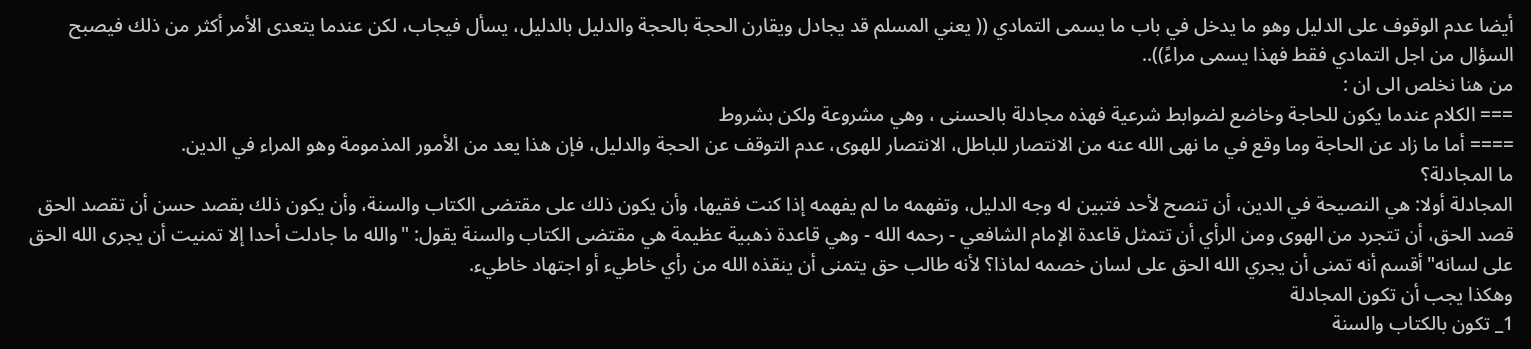أيضا عدم الوقوف على الدليل وهو ما يدخل في باب ما يسمى التمادي (( يعني المسلم قد يجادل ويقارن الحجة بالحجة والدليل بالدليل، يسأل فيجاب، لكن عندما يتعدى الأمر أكثر من ذلك فيصبح السؤال من اجل التمادي فقط فهذا يسمى مراءً))..
من هنا نخلص الى ان :
=== الكلام عندما يكون للحاجة وخاضع لضوابط شرعية فهذه مجادلة بالحسنى ، وهي مشروعة ولكن بشروط
==== أما ما زاد عن الحاجة وما وقع في ما نهى الله عنه من الانتصار للباطل، الانتصار للهوى، عدم التوقف عن الحجة والدليل، فإن هذا يعد من الأمور المذمومة وهو المراء في الدين.
ما المجادلة؟
المجادلة أولا: هي النصيحة في الدين، أن تنصح لأحد فتبين له وجه الدليل، وتفهمه ما لم يفهمه إذا كنت فقيها، وأن يكون ذلك على مقتضى الكتاب والسنة، وأن يكون ذلك بقصد حسن أن تقصد الحق قصد الحق، أن تتجرد من الهوى ومن الرأي أن تتمثل قاعدة الإمام الشافعي - رحمه الله - وهي قاعدة ذهبية عظيمة هي مقتضى الكتاب والسنة يقول: "والله ما جادلت أحدا إلا تمنيت أن يجرى الله الحق على لسانه"أقسم أنه تمنى أن يجري الله الحق على لسان خصمه لماذا؟ لأنه طالب حق يتمنى أن ينقذه الله من رأي خاطيء أو اجتهاد خاطيء.
وهكذا يجب أن تكون المجادلة
1_ تكون بالكتاب والسنة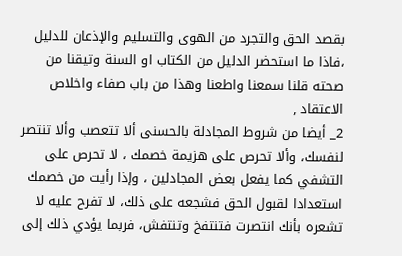بقصد الحق والتجرد من الهوى والتسليم والإذعان للدليل ،فاذا ما استحضر الدليل من الكتاب او السنة وتيقنا من صحته قلنا سمعنا واطعنا وهذا من باب صفاء واخلاص الاعتقاد ,
2_ أيضا من شروط المجادلة بالحسنى ألا تتعصب وألا تنتصر لنفسك، وألا تحرص على هزيمة خصمك ، لا تحرص على التشفي كما يفعل بعض المجادلين ، وإذا رأيت من خصمك استعدادا لقبول الحق فشجعه على ذلك، لا تفرح عليه لا تشعره بأنك انتصرت فتنتفخ وتنتفش، فربما يؤدي ذلك إلى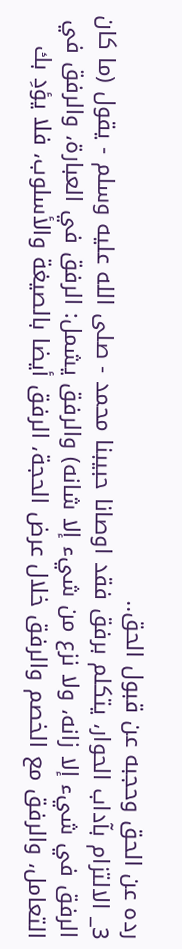رده عن الحق وحجبه عن قبول الحق..
3_ الالتزام بآداب الحوار، يتكلم برفق فقد اوصانا حبيبنا محمد - صلى الله عليه وسلم - يقول (ما كان الرفق في شيء إلا زانه، ولا نزع من شيء إلا شانه) والرفق يشمل: الرفق في العبارة، والرفق في التعامل، والرفق مع الخصم والرفق خلال عرض الحجة، الرفق أيضا بالصيغة والأسلوب، فلا يؤدِ بك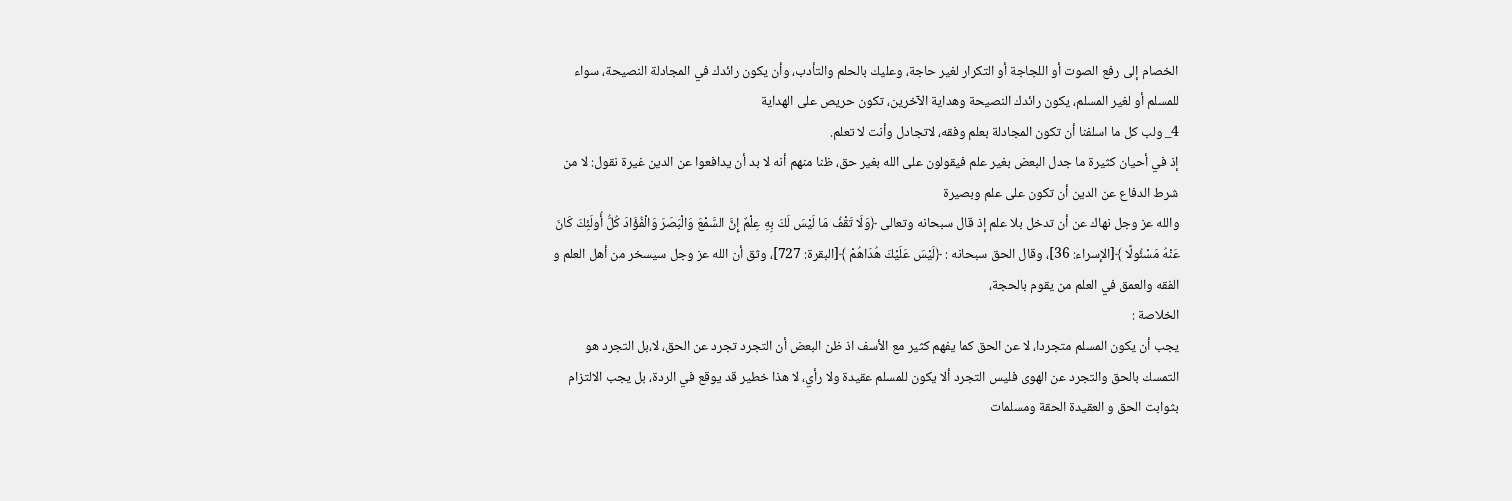الخصام إلى رفع الصوت أو اللجاجة أو التكرار لغير حاجة، وعليك بالحلم والتأدب، وأن يكون رائدك في المجادلة النصيحة، سواء للمسلم أو لغير المسلم، يكون رائدك النصيحة وهداية الآخرين، تكون حريص على الهداية
4_ ولب كل ما اسلفنا أن تكون المجادلة بعلم وفقه، لاتجادل وأنت لا تعلم.
إذ في أحيان كثيرة ما جدل البعض بغير علم فيقولون على الله بغير حق، ظنا منهم أنه لا بد أن يدافعوا عن الدين غيرة نقول: لا من شرط الدفاع عن الدين أن تكون على علم وبصيرة
والله عز وجل نهاك عن أن تدخل بلا علم إذ قال سبحانه وتعالى ﴿وَلَا تَقْفُ مَا لَيْسَ لَكَ بِهِ عِلْمٌ إِنَّ السَّمْعَ وَالْبَصَرَ وَالْفُؤَادَ كُلُّ أُولَئِكَ كَانَ عَنْهُ مَسْئُولًا ﴾[الإسراء: 36]، وقال الحق سبحانه : ﴿لَيْسَ عَلَيْكَ هُدَاهُمْ ﴾[البقرة: 727]، وثق أن الله عز وجل سيسخر من أهل العلم و الفقه والعمق في العلم من يقوم بالحجة،
الخلاصة :
يجب أن يكون المسلم متجردا، لا عن الحق كما يفهم كثير مع الأسف اذ ظن البعض أن التجرد تجرد عن الحق، لا،بل التجرد هو التمسك بالحق والتجرد عن الهوى فليس التجرد ألا يكون للمسلم عقيدة ولا رأي، لا هذا خطير قد يوقع في الردة، بل يجب الالتزام بثوابت الحق و العقيدة الحقة ومسلمات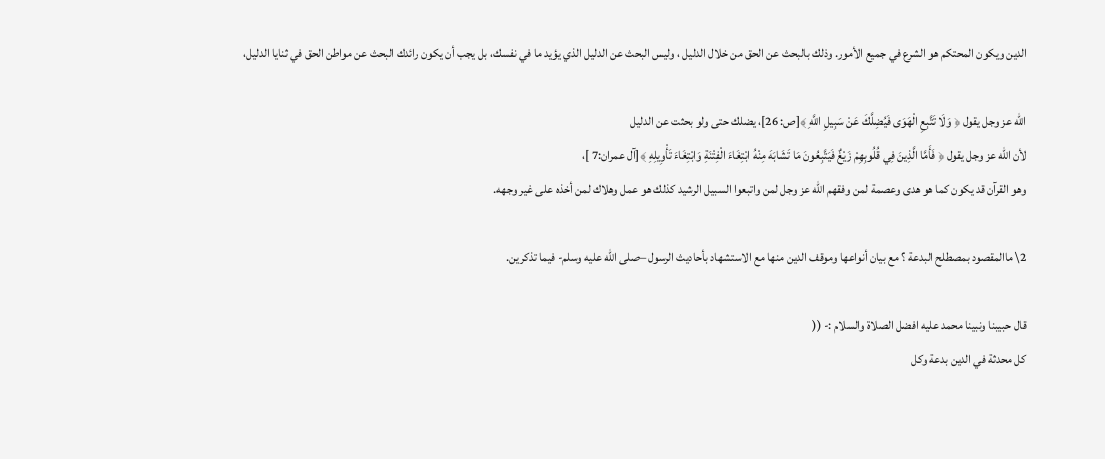الدين ويكون المحتكم هو الشرع في جميع الأمور. وذلك بالبحث عن الحق من خلال الدليل ، وليس البحث عن الدليل الذي يؤيد ما في نفسك، بل يجب أن يكون رائدك البحث عن مواطن الحق في ثنايا الدليل،

الله عز وجل يقول ﴿ وَلَا تَتَّبِعِ الْهَوَى فَيُضِلَّكَ عَنْ سَبِيلِ اللَّهِ ﴾[ص: 26]، يضلك حتى ولو بحثت عن الدليل
لأن الله عز وجل يقول ﴿ فَأَمَّا الَّذِينَ فِي قُلُوبِهِمْ زَيْغٌ فَيَتَّبِعُونَ مَا تَشَابَهَ مِنْهُ ابْتِغَاءَ الْفِتْنَةِ وَابْتِغَاءَ تَأْوِيلِهِ ﴾[آل عمران:7 ]،
وهو القرآن قد يكون كما هو هدى وعصمة لمن وفقهم الله عز وجل لمن واتبعوا السبيل الرشيد كذلك هو عمل وهلاك لمن أخذه على غير وجهه.

2\ ماالمقصود بمصطلح البدعة ؟ مع بيان أنواعها وموقف الدين منها مع الاستشهاد بأحاديث الرسول –صلى الله عليه وسلم- فيما تذكرين.

قال حبيبنا ونبينا محمد عليه افضل الصلاة والسلام :- ((
كل محدثة في الدين بدعة وكل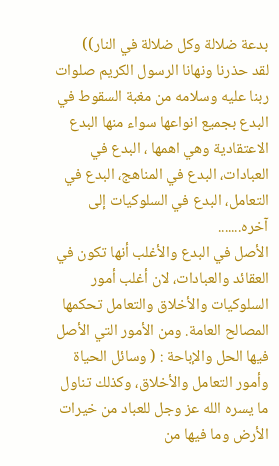بدعة ضلالة وكل ضلالة في النار))
لقد حذرنا ونهانا الرسول الكريم صلوات ربنا عليه وسلامه من مغبة السقوط في البدع بجميع انواعها سواء منها البدع الاعتقادية وهي اهمها ، البدع في العبادات، البدع في المناهج، البدع في التعامل، البدع في السلوكيات إلى آخره.......
الأصل في البدع والأغلب أنها تكون في العقائد والعبادات، لان أغلب أمور السلوكيات والأخلاق والتعامل تحكمها المصالح العامة. ومن الأمور التي الأصل فيها الحل والإباحة : ( وسائل الحياة وأمور التعامل والأخلاق، وكذلك تناول ما يسره الله عز وجل للعباد من خيرات الأرض وما فيها من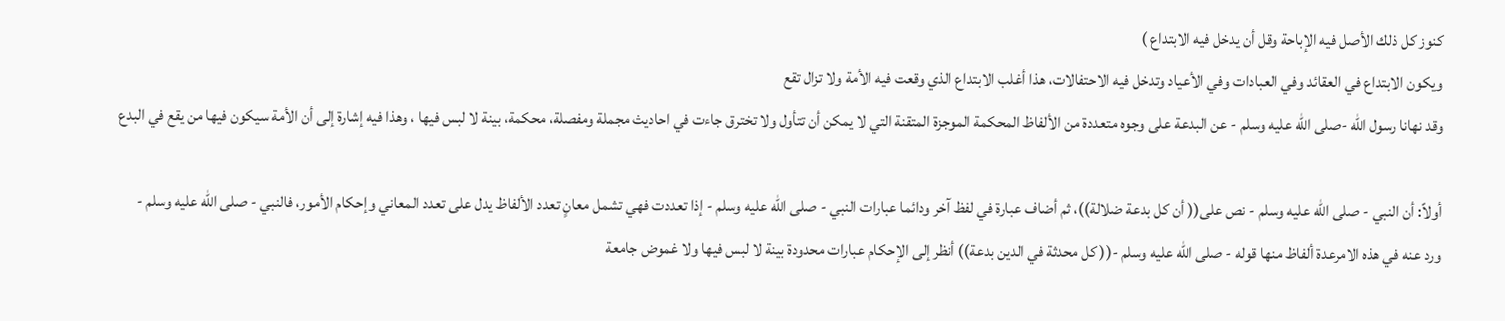كنوز كل ذلك الأصل فيه الإباحة وقل أن يدخل فيه الابتداع )
ويكون الابتداع في العقائد وفي العبادات وفي الأعياد وتدخل فيه الاحتفالات، هذا أغلب الابتداع الذي وقعت فيه الأمة ولا تزال تقع
وقد نهانا رسول الله -صلى الله عليه وسلم - عن البدعة على وجوه متعددة من الألفاظ المحكمة الموجزة المتقنة التي لا يمكن أن تتأول ولا تخترق جاءت في احاديث مجملة ومفصلة، محكمة، بينة لا لبس فيها ، وهذا فيه إشارة إلى أن الأمة سيكون فيها من يقع في البدع

أولاً: أن النبي - صلى الله عليه وسلم - نص على(( أن كل بدعة ضلالة))، ثم أضاف عبارة في لفظ آخر ودائما عبارات النبي - صلى الله عليه وسلم - إذا تعددت فهي تشمل معانٍ تعدد الألفاظ يدل على تعدد المعاني وإحكام الأمور، فالنبي - صلى الله عليه وسلم -
ورد عنه في هذه الامرعدة ألفاظ منها قوله - صلى الله عليه وسلم -(( كل محدثة في الدين بدعة)) أنظر إلى الإحكام عبارات محدودة بينة لا لبس فيها ولا غموض جامعة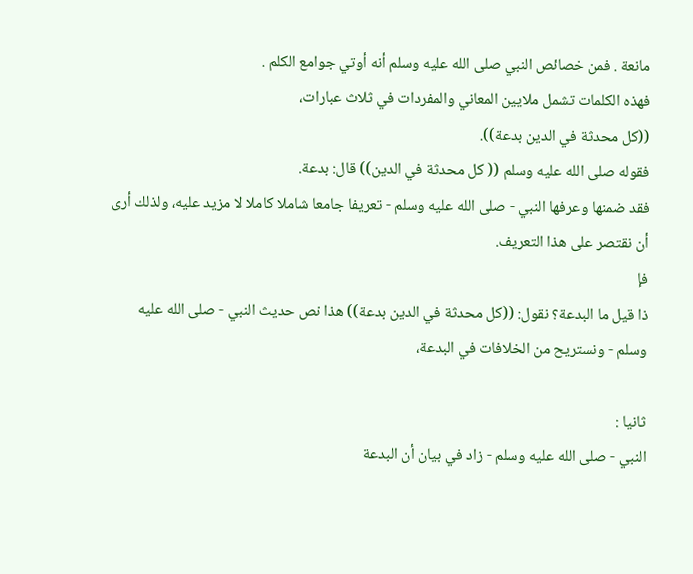مانعة . فمن خصائص النبي صلى الله عليه وسلم أنه أوتي جوامع الكلم .
فهذه الكلمات تشمل ملايين المعاني والمفردات في ثلاث عبارات،
((كل محدثة في الدين بدعة)).
فقوله صلى الله عليه وسلم (( كل محدثة في الدين)) قال: بدعة.
فقد ضمنها وعرفها النبي - صلى الله عليه وسلم - تعريفا جامعا شاملا كاملا لا مزيد عليه، ولذلك أرى أن نقتصر على هذا التعريف.
فإ
ذا قيل ما البدعة؟ نقول: ((كل محدثة في الدين بدعة)) هذا نص حديث النبي - صلى الله عليه وسلم - ونستريح من الخلافات في البدعة،

ثانيا :
النبي - صلى الله عليه وسلم - زاد في بيان أن البدعة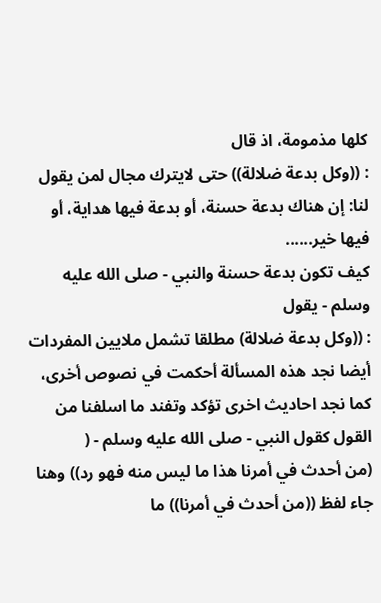كلها مذمومة، اذ قال
: ((وكل بدعة ضلالة)) حتى لايترك مجال لمن يقول لنا: إن هناك بدعة حسنة، أو بدعة فيها هداية، أو فيها خير......
كيف تكون بدعة حسنة والنبي - صلى الله عليه وسلم - يقول
: ((وكل بدعة ضلالة) مطلقا تشمل ملايين المفردات أيضا نجد هذه المسألة أحكمت في نصوص أخرى،
كما نجد احاديث اخرى تؤكد وتفند ما اسلفنا من القول كقول النبي - صلى الله عليه وسلم - (
(من أحدث في أمرنا هذا ما ليس منه فهو رد)) وهنا جاء لفظ ((من أحدث في أمرنا)) ما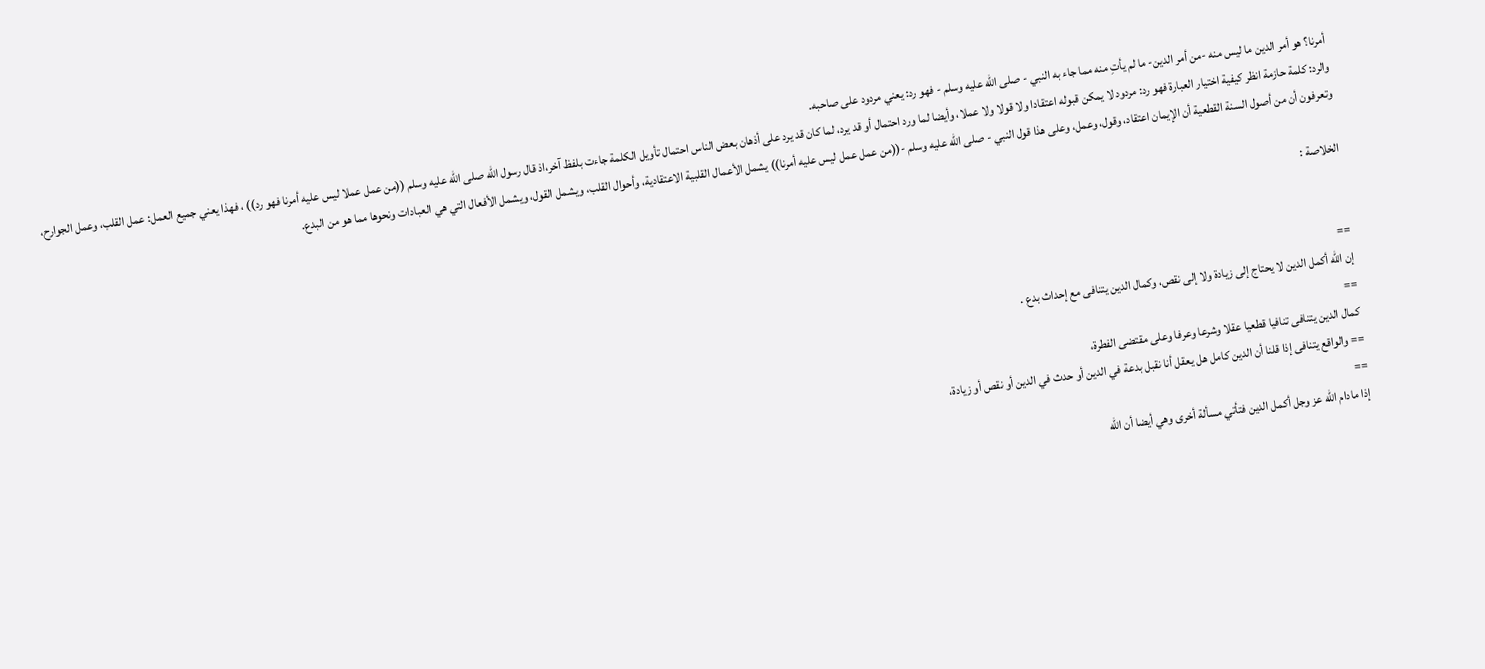أمرنا؟ هو أمر الدين ما ليس منه -من أمر الدين- ما لم يأتِ منه مما جاء به النبي - صلى الله عليه وسلم - فهو رد: يعني مردود على صاحبه.
والرد: كلمة حازمة انظر كيفية اختيار العبارة فهو رد: مردود لا يمكن قبوله اعتقادا ولا قولا ولا عملا، وأيضا لما ورد احتمال أو قد يرد، لما كان قد يرد على أذهان بعض الناس احتمال تأويل الكلمة جاءت بلفظ آخر،اذ قال رسول الله صلى الله عليه وسلم ((من عمل عملا ليس عليه أمرنا فهو رد)) ، فهذا يعني جميع العمل: عمل القلب، وعمل الجوارح، وتعرفون أن من أصول السنة القطعية أن الإيمان اعتقاد، وقول، وعمل، وعلى هذا قول النبي - صلى الله عليه وسلم -((من عمل عمل ليس عليه أمرنا)) يشمل الأعمال القلبية الاعتقادية، وأحوال القلب، ويشمل القول، ويشمل الأفعال التي هي العبادات ونحوها مما هو من البدع.

الخلاصة :


==
إن الله أكمل الدين لا يحتاج إلى زيادة ولا إلى نقص، وكمال الدين يتنافى مع إحداث بدع .
==
كمال الدين يتنافى تنافيا قطعيا عقلا وشرعا وعرفا وعلى مقتضى الفطرة،
== والواقع يتنافى إذا قلنا أن الدين كامل هل يعقل أنا نقبل بدعة في الدين أو حدث في الدين أو نقص أو زيادة،
==
إذا مادام الله عز وجل أكمل الدين فتأتي مسألة أخرى وهي أيضا أن الله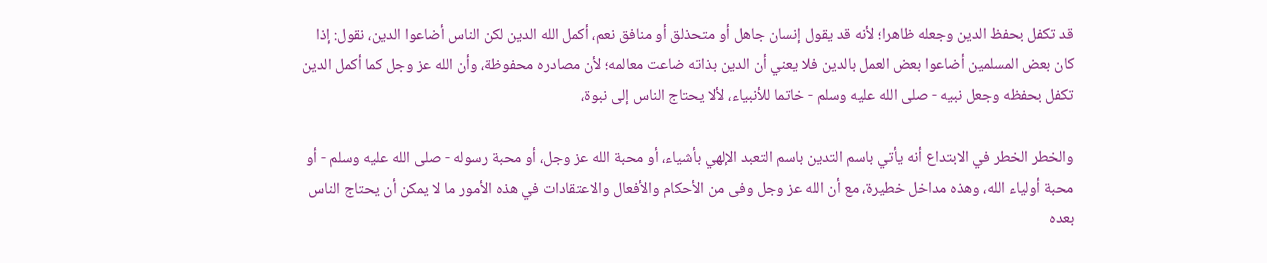قد تكفل بحفظ الدين وجعله ظاهرا؛ لأنه قد يقول إنسان جاهل أو متحذلق أو منافق نعم، أكمل الله الدين لكن الناس أضاعوا الدين، نقول: إذا كان بعض المسلمين أضاعوا بعض العمل بالدين فلا يعني أن الدين بذاته ضاعت معالمه؛ لأن مصادره محفوظة، وأن الله عز وجل كما أكمل الدين تكفل بحفظه وجعل نبيه - صلى الله عليه وسلم - خاتما للأنبياء، لألا يحتاج الناس إلى نبوة،

والخطر الخطر في الابتداع أنه يأتي باسم التدين باسم التعبد الإلهي بأشياء، أو محبة الله عز وجل، أو محبة رسوله - صلى الله عليه وسلم - أو محبة أولياء الله، وهذه مداخل خطيرة، مع أن الله عز وجل وفى من الأحكام والأفعال والاعتقادات في هذه الأمور ما لا يمكن أن يحتاج الناس بعده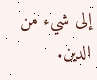إلى شيء من الدين.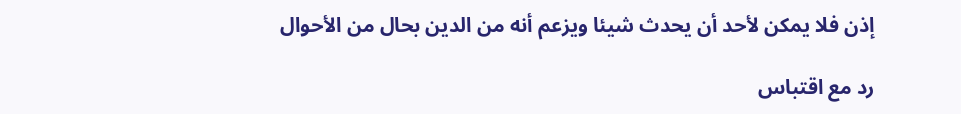إذن فلا يمكن لأحد أن يحدث شيئا ويزعم أنه من الدين بحال من الأحوال

رد مع اقتباس